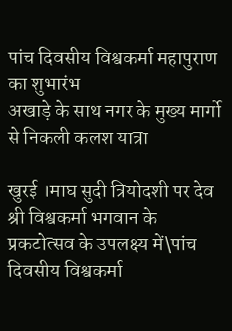पांच दिवसीय विश्वकर्मा महापुराण का शुभारंभ
अखाड़े के साथ नगर के मुख्य मार्गो से निकली कलश यात्रा

खुरई ।माघ सुदी त्रियोदशी पर देव श्री विश्वकर्मा भगवान के प्रकटोत्सव के उपलक्ष्य में\पांच दिवसीय विश्वकर्मा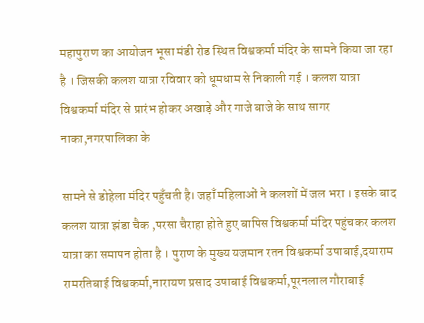महापुराण का आयोजन भूसा मंडी रोड स्थित विश्वकर्मा मंदिर के सामने किया जा रहा है । जिसकी कलश यात्रा रविवार को धूमधाम से निकाली गई । कलश यात्रा विश्वकर्मा मंदिर से प्रारंभ होकर अखाड़े और गाजे बाजे के साथ सागर नाका,नगरपालिका के

सामने से डोहेला मंदिर पहुँचती है। जहाँ महिलाओं ने कलशों में जल भरा । इसके बाद कलश यात्रा झंडा चैक ,परसा चैराहा होते हुए बापिस विश्वकर्मा मंदिर पहुंचकर कलश यात्रा का समापन होता है । पुराण के मुख्य यजमान रतन विश्वकर्मा उषाबाई,दयाराम रामरतिबाई विश्वकर्मा,नारायण प्रसाद उषाबाई विश्वकर्मा,पूरनलाल गौराबाई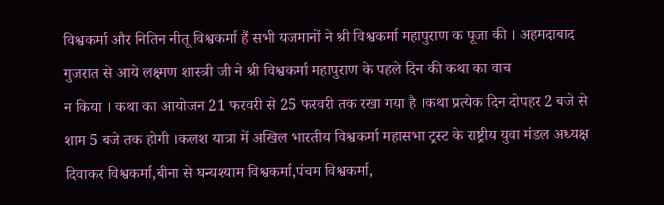विश्वकर्मा और नितिन नीतू विश्वकर्मा हैं सभी यजमानों ने श्री विश्वकर्मा महापुराण क पूजा की । अहमदाबाद गुजरात से आये लक्ष्मण शास्त्री जी ने श्री विश्वकर्मा महापुराण के पहले दिन की कथा का वाच
न किया । कथा का आयोजन 21 फरवरी से 25 फरवरी तक रखा गया है ।कथा प्रत्येक दिन दोपहर 2 बजे से शाम 5 बजे तक होगी ।कलश यात्रा में अखिल भारतीय विश्वकर्मा महासभा ट्रस्ट के राष्ट्रीय युवा मंडल अध्यक्ष दिवाकर विश्वकर्मा,बीना से घन्यश्याम विश्वकर्मा,पंचम विश्वकर्मा,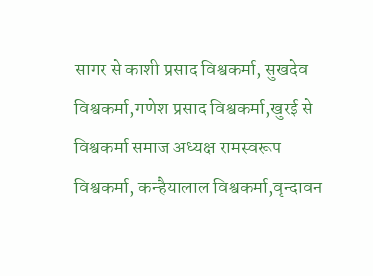सागर से काशी प्रसाद विश्वकर्मा, सुखदेव विश्वकर्मा,गणेश प्रसाद विश्वकर्मा,खुरई से विश्वकर्मा समाज अध्यक्ष रामस्वरूप विश्वकर्मा, कन्हैयालाल विश्वकर्मा,वृन्दावन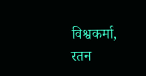विश्वकर्मा, रतन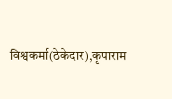विश्वकर्मा(ठेकेदार),कृपाराम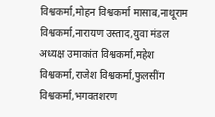विश्वकर्मा,मोहन विश्वकर्मा मासाब,नाथूराम विश्वकर्मा,नारायण उस्ताद,युवा मंडल अध्यक्ष उमाकांत विश्वकर्मा,महेश विश्वकर्मा,राजेश विश्वकर्मा,फुलसींग विश्वकर्मा,भगवतशरण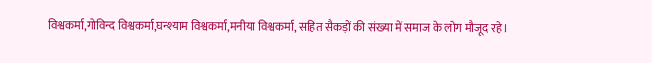विश्वकर्मा,गोविन्द विश्वकर्मा,घन्श्याम विश्वकर्मा,मनीया विश्वकर्मा, सहित सैकड़ों की संख्या में समाज के लोग मौजूद रहे।